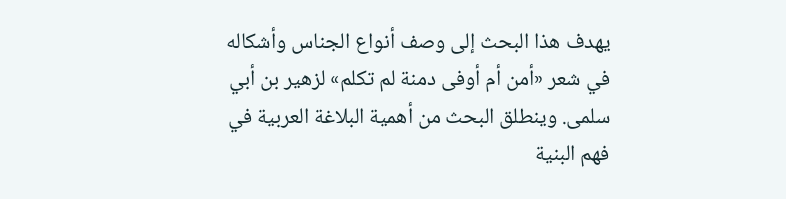يهدف هذا البحث إلى وصف أنواع الجناس وأشكاله في شعر «أمن أم أوفى دمنة لم تكلم» لزهير بن أبي سلمى. وينطلق البحث من أهمية البلاغة العربية في فهم البنية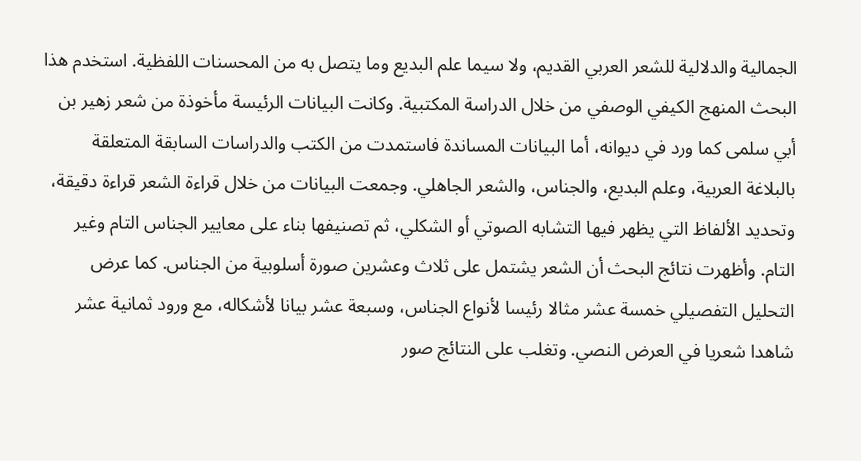الجمالية والدلالية للشعر العربي القديم، ولا سيما علم البديع وما يتصل به من المحسنات اللفظية. استخدم هذا البحث المنهج الكيفي الوصفي من خلال الدراسة المكتبية. وكانت البيانات الرئيسة مأخوذة من شعر زهير بن أبي سلمى كما ورد في ديوانه، أما البيانات المساندة فاستمدت من الكتب والدراسات السابقة المتعلقة بالبلاغة العربية، وعلم البديع، والجناس، والشعر الجاهلي. وجمعت البيانات من خلال قراءة الشعر قراءة دقيقة، وتحديد الألفاظ التي يظهر فيها التشابه الصوتي أو الشكلي، ثم تصنيفها بناء على معايير الجناس التام وغير التام. وأظهرت نتائج البحث أن الشعر يشتمل على ثلاث وعشرين صورة أسلوبية من الجناس. كما عرض التحليل التفصيلي خمسة عشر مثالا رئيسا لأنواع الجناس، وسبعة عشر بيانا لأشكاله، مع ورود ثمانية عشر شاهدا شعريا في العرض النصي. وتغلب على النتائج صور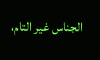الجناس غير التام،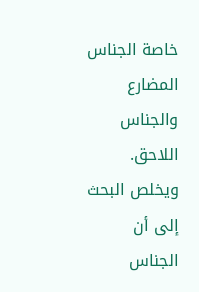خاصة الجناس المضارع والجناس اللاحق. ويخلص البحث إلى أن الجناس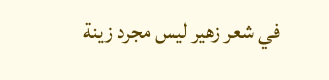في شعر زهير ليس مجرد زينة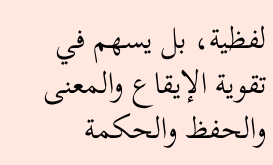لفظية، بل يسهم في تقوية الإيقاع والمعنى والحفظ والحكمة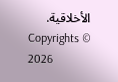الأخلاقية.
Copyrights © 2026